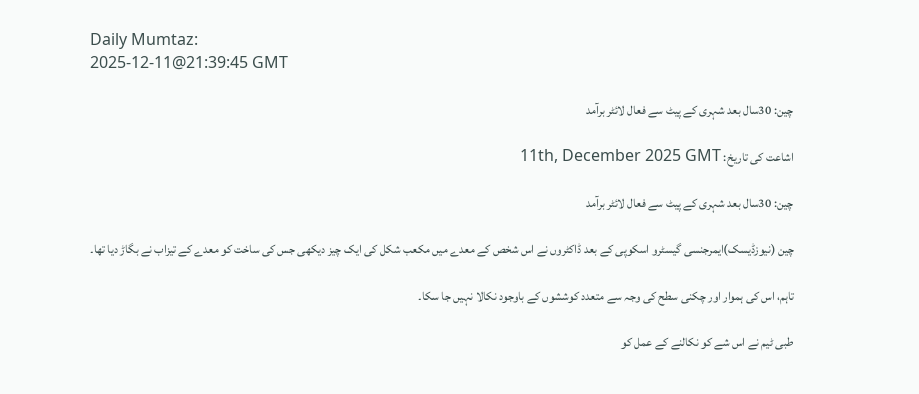Daily Mumtaz:
2025-12-11@21:39:45 GMT

چین: 30سال بعد شہری کے پیٹ سے فعال لائٹر برآمد

اشاعت کی تاریخ: 11th, December 2025 GMT

چین: 30سال بعد شہری کے پیٹ سے فعال لائٹر برآمد

چین (نیوزڈیسک)ایمرجنسی گیسٹرو اسکوپی کے بعد ڈاکٹروں نے اس شخص کے معدے میں مکعب شکل کی ایک چیز دیکھی جس کی ساخت کو معدے کے تیزاب نے بگاڑ دیا تھا۔

تاہم، اس کی ہموار اور چکنی سطح کی وجہ سے متعدد کوششوں کے باوجود نکالا نہیں جا سکا۔

طبی ٹیم نے اس شے کو نکالنے کے عمل کو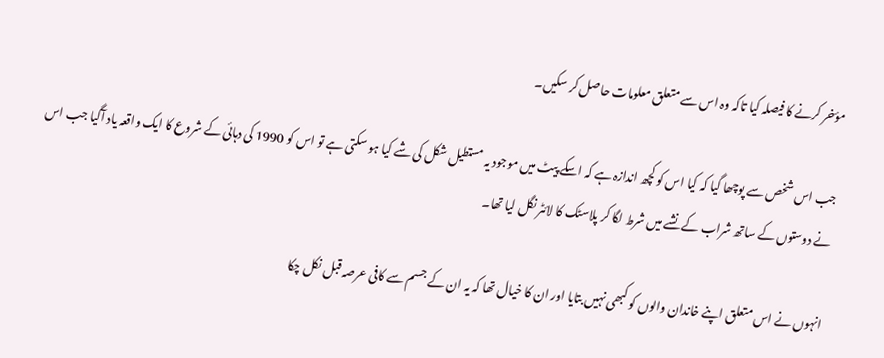مؤخر کرنے کا فیصلہ کیا تاکہ وہ اس سے متعلق معلومات حاصل کر سکیں۔

جب اس شخص سے پوچھا گیا کہ کیا اس کو کچھ اندازہ ہے کہ اسکے پیٹ میں موجود یہ مستطیل شکل کی شے کیا ہو سکتی ہے تو اس کو 1990 کی دہائی کے شروع کا ایک واقعہ یاد آگیا جب اس نے دوستوں کے ساتھ شراب کے نشے میں شرط لگا کر پلاسٹک کا لائٹر نگل لیا تھا۔

انہوں نے اس متعلق اپنے خاندان والوں کو کبھی نہیں بتایا اور ان کا خیال تھا کہ یہ ان کے جسم سے کافی عرصہ قبل نکل چکا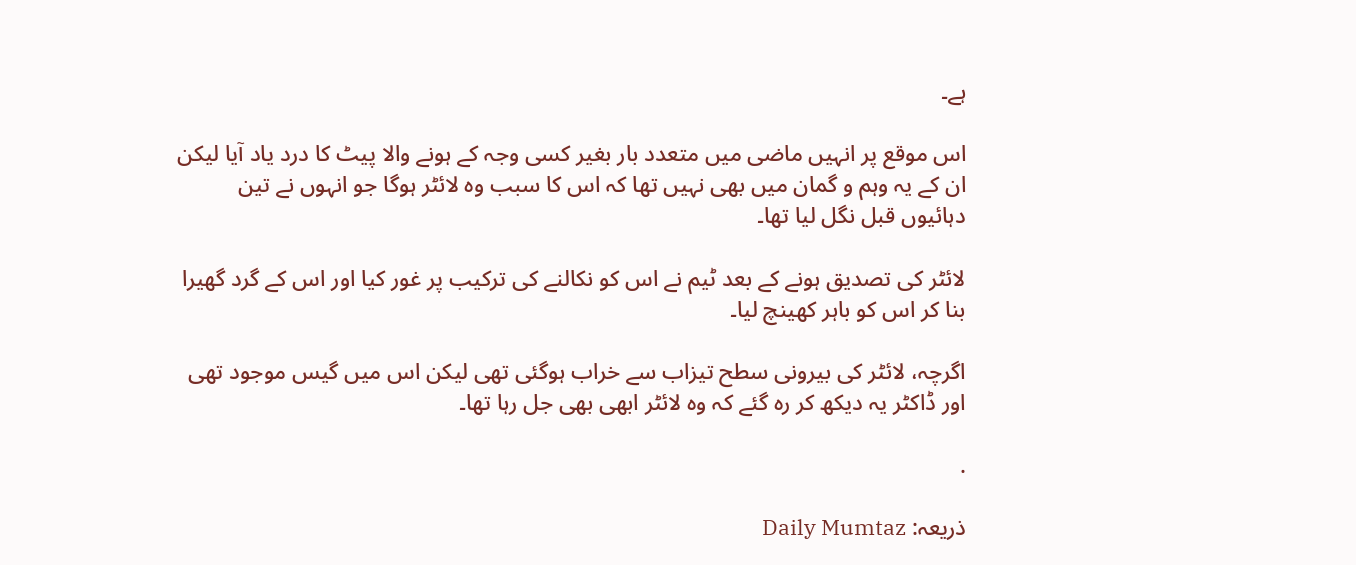ہے۔

اس موقع پر انہیں ماضی میں متعدد بار بغیر کسی وجہ کے ہونے والا پیٹ کا درد یاد آیا لیکن ان کے یہ وہم و گمان میں بھی نہیں تھا کہ اس کا سبب وہ لائٹر ہوگا جو انہوں نے تین دہائیوں قبل نگل لیا تھا۔

لائٹر کی تصدیق ہونے کے بعد ٹیم نے اس کو نکالنے کی ترکیب پر غور کیا اور اس کے گرد گھیرا بنا کر اس کو باہر کھینچ لیا۔

اگرچہ، لائٹر کی بیرونی سطح تیزاب سے خراب ہوگئی تھی لیکن اس میں گیس موجود تھی اور ڈاکٹر یہ دیکھ کر رہ گئے کہ وہ لائٹر ابھی بھی جل رہا تھا۔

.

ذریعہ: Daily Mumtaz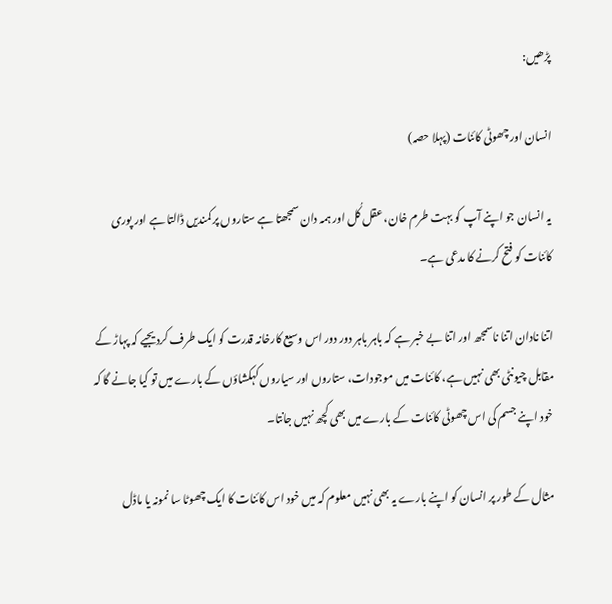پڑھیں:

انسان اور چھوٹی کائنات (پہلا حصہ)

یہ انسان جو اپنے آپ کو بہت طرم خان، عقل کُل اور ہمہ دان سمجھتا ہے ستاروں پر کمندیں ڈالتا ہے اور پوری کائنات کو فتح کرنے کا مدعی ہے۔

اتنا نادان اتنا ناسمجھ اور اتنا بے خبر ہے کہ باہر باہر دور دور اس وسیع کارخانہ قدرت کو ایک طرف کردیجیے کہ پہاڑ کے مقابل چیونٹی بھی نہیں ہے، کائنات میں موجودات، ستاروں اور سیاروں کہکشاؤں کے بارے میں تو کیا جانے گا کہ خود اپنے جسم کی اس چھوٹی کائنات کے بارے میں بھی کچھ نہیں جانتا۔

مثال کے طور پر انسان کو اپنے بارے یہ بھی نہیں معلوم کہ میں خود اس کائنات کا ایک چھوٹا سا نمونہ یا ماڈل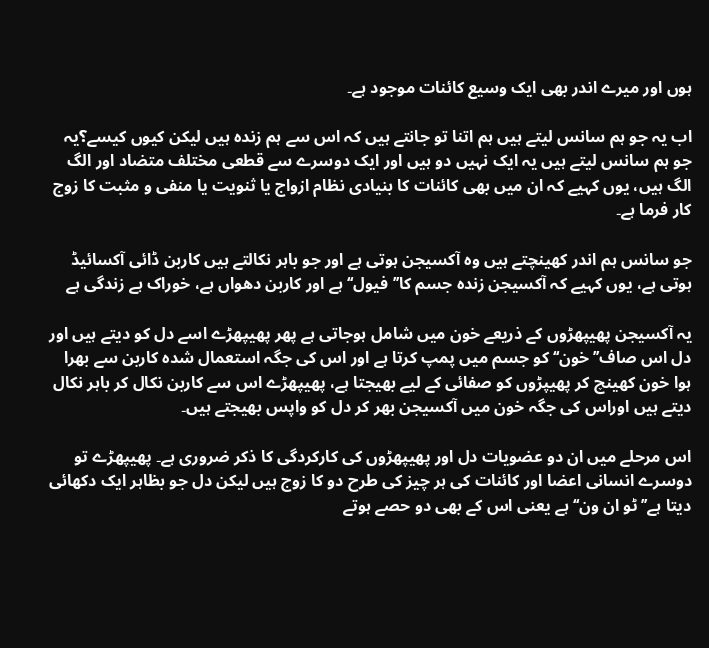ہوں اور میرے اندر بھی ایک وسیع کائنات موجود ہے۔

اب یہ جو ہم سانس لیتے ہیں ہم اتنا تو جانتے ہیں کہ اس سے ہم زندہ ہیں لیکن کیوں کیسے؟یہ جو ہم سانس لیتے ہیں یہ ایک نہیں دو ہیں اور ایک دوسرے سے قطعی مختلف متضاد اور الگ الگ ہیں، یوں کہیے کہ ان میں بھی کائنات کا بنیادی نظام ازواج یا ثنویت یا منفی و مثبت کا زوج کار فرما ہے۔

جو سانس ہم اندر کھینچتے ہیں وہ آکسیجن ہوتی ہے اور جو باہر نکالتے ہیں کاربن ڈائی آکسائیڈ ہوتی ہے، یوں کہیے کہ آکسیجن زندہ جسم کا’’فیول‘‘ ہے اور کاربن دھواں ہے، خوراک ہے زندگی ہے

یہ آکسیجن پھیپھڑوں کے ذریعے خون میں شامل ہوجاتی ہے پھر پھیپھڑے اسے دل کو دیتے ہیں اور دل اس صاف’’خون‘‘ کو جسم میں پمپ کرتا ہے اور اس کی جگہ استعمال شدہ کاربن سے بھرا ہوا خون کھینچ کر پھیپڑوں کو صفائی کے لیے بھیجتا ہے، پھیپھڑے اس سے کاربن نکال کر باہر نکال دیتے ہیں اوراس کی جگہ خون میں آکسیجن بھر کر دل کو واپس بھیجتے ہیں۔

اس مرحلے میں ان دو عضویات دل اور پھیپھڑوں کی کارکردگی کا ذکر ضروری ہے۔ پھیپھڑے تو دوسرے انسانی اعضا اور کائنات کی ہر چیز کی طرح دو کا زوج ہیں لیکن دل جو بظاہر ایک دکھائی دیتا ہے’’ٹو ان ون‘‘ ہے یعنی اس کے بھی دو حصے ہوتے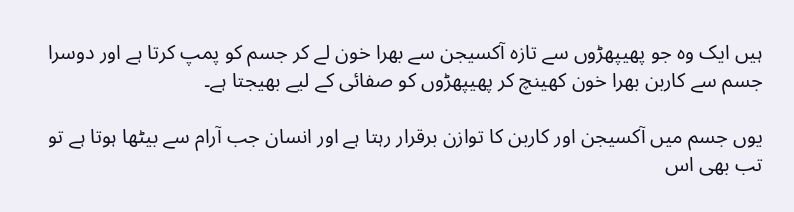ہیں ایک وہ جو پھیپھڑوں سے تازہ آکسیجن سے بھرا خون لے کر جسم کو پمپ کرتا ہے اور دوسرا جسم سے کاربن بھرا خون کھینچ کر پھیپھڑوں کو صفائی کے لیے بھیجتا ہے۔

یوں جسم میں آکسیجن اور کاربن کا توازن برقرار رہتا ہے اور انسان جب آرام سے بیٹھا ہوتا ہے تو تب بھی اس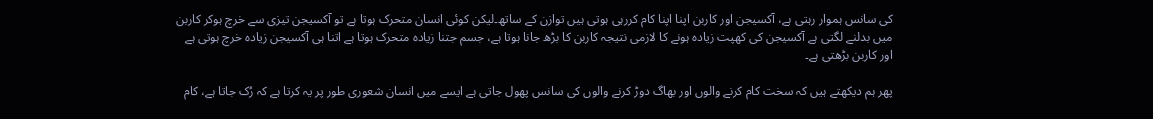کی سانس ہموار رہتی ہے، آکسیجن اور کاربن اپنا اپنا کام کررہی ہوتی ہیں توازن کے ساتھ۔لیکن کوئی انسان متحرک ہوتا ہے تو آکسیجن تیزی سے خرچ ہوکر کاربن میں بدلنے لگتی ہے آکسیجن کی کھپت زیادہ ہونے کا لازمی نتیجہ کاربن کا بڑھ جانا ہوتا ہے، جسم جتنا زیادہ متحرک ہوتا ہے اتنا ہی آکسیجن زیادہ خرچ ہوتی ہے اور کاربن بڑھتی ہے۔

پھر ہم دیکھتے ہیں کہ سخت کام کرنے والوں اور بھاگ دوڑ کرنے والوں کی سانس پھول جاتی ہے ایسے میں انسان شعوری طور پر یہ کرتا ہے کہ رُک جاتا ہے، کام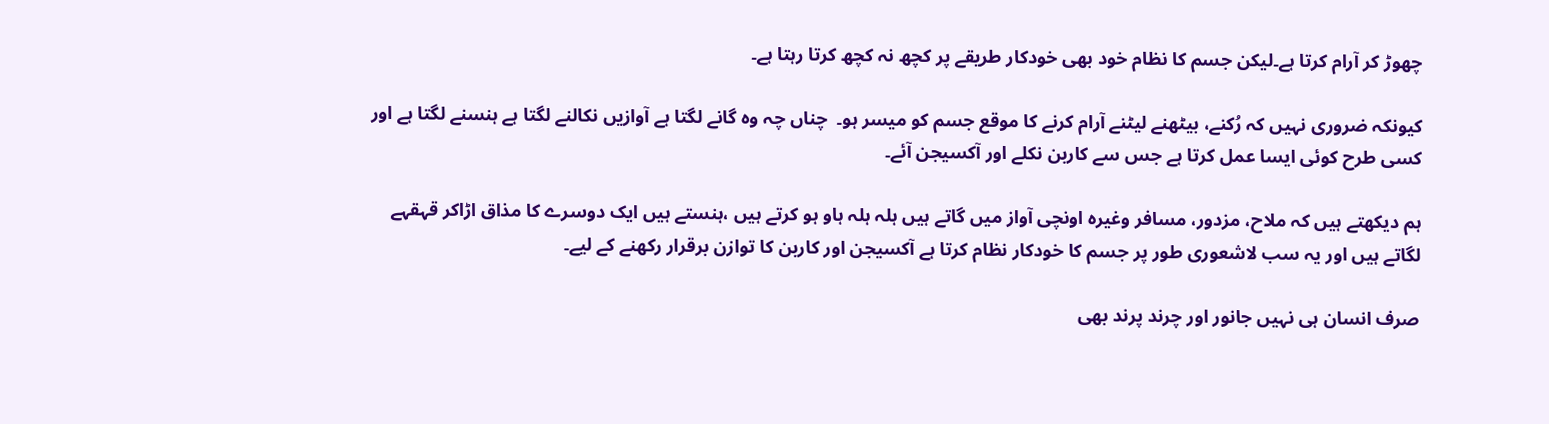چھوڑ کر آرام کرتا ہے۔لیکن جسم کا نظام خود بھی خودکار طریقے پر کچھ نہ کچھ کرتا رہتا ہے۔

کیونکہ ضروری نہیں کہ رُکنے، بیٹھنے لیٹنے آرام کرنے کا موقع جسم کو میسر ہو۔  چناں چہ وہ گانے لگتا ہے آوازیں نکالنے لگتا ہے ہنسنے لگتا ہے اور کسی طرح کوئی ایسا عمل کرتا ہے جس سے کاربن نکلے اور آکسیجن آئے۔

ہم دیکھتے ہیں کہ ملاح، مزدور، مسافر وغیرہ اونچی آواز میں گاتے ہیں ہلہ ہلہ ہاو ہو کرتے ہیں ،ہنستے ہیں ایک دوسرے کا مذاق اڑاکر قہقہے لگاتے ہیں اور یہ سب لاشعوری طور پر جسم کا خودکار نظام کرتا ہے آکسیجن اور کاربن کا توازن برقرار رکھنے کے لیے۔

صرف انسان ہی نہیں جانور اور چرند پرند بھی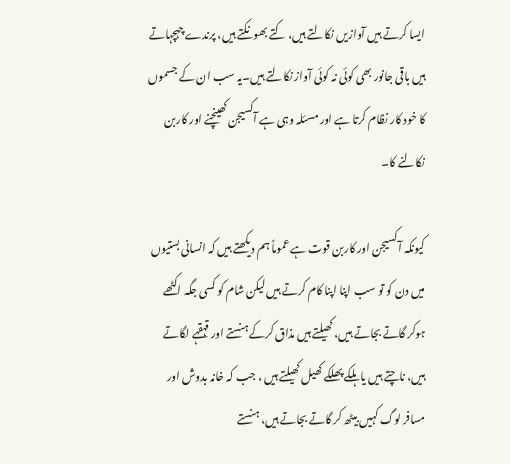ایسا کرتے ہیں آوازیں نکالتے ہیں، کتے بھونکتے ہیں، پرندے چہچہاتے ہیں باقی جانور بھی کوئی نہ کوئی آواز نکالتے ہیں۔یہ سب ان کے جسموں کا خود کار نظام کرتا ہے اور مسئلہ وہی ہے آکسیجن کھینچنے اور کاربن نکالنے کا۔

کیونکہ آکسیجن اور کاربن قوت ہے عموماً ہم دیکھتے ہیں کہ انسانی بستیوں میں دن کو تو سب اپنا اپنا کام کرتے ہیں لیکن شام کو کسی جگہ اکٹھے ہوکر گاتے بجاتے ہیں، کھیلتے ہیں مذاق کرکے ہنستے اور قہقہے لگاتے ہیں، ناچتے ہیں یا ہلکے پھلکے کھیل کھیلتے ہیں ، جب کہ خانہ بدوش اور مسافر لوگ کہیں بیٹھ کر گاتے بجاتے ہیں، ہنستے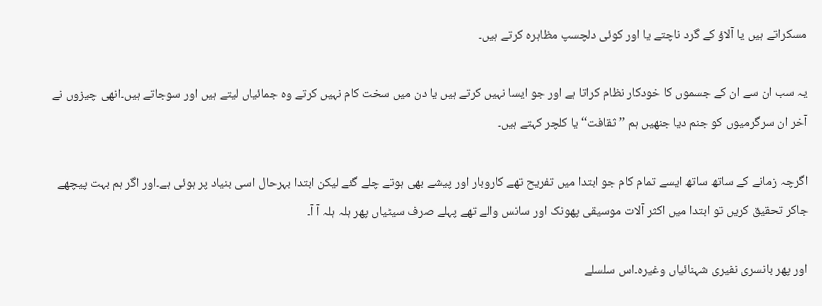مسکراتے ہیں یا آلاؤ کے گرد ناچتے یا اور کوئی دلچسپ مظاہرہ کرتے ہیں۔

یہ سب ان سے ان کے جسموں کا خودکار نظام کراتا ہے اور جو ایسا نہیں کرتے ہیں یا دن میں سخت کام نہیں کرتے وہ جمائیاں لیتے ہیں اور سوجاتے ہیں۔انھی چیزوں نے آخر ان سرگرمیوں کو جنم دیا جنھیں ہم ’’ثقافت‘‘ یا کلچر کہتے ہیں۔

اگرچہ زمانے کے ساتھ ساتھ ایسے تمام کام جو ابتدا میں تفریح تھے کاروبار اور پیشے بھی ہوتے چلے گئے لیکن ابتدا بہرحال اسی بنیاد پر ہوئی ہے۔اور اگر ہم بہت پیچھے جاکر تحقیق کریں تو ابتدا میں اکثر آلات موسیقی پھونک اور سانس والے تھے پہلے صرف سیٹیاں پھر ہلہ ہلہ آ آ۔

اور پھر بانسری نفیری شہنائیاں وغیرہ۔اس سلسلے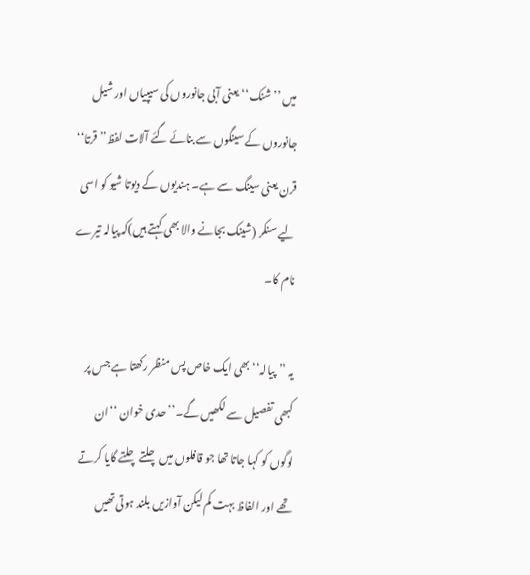میں ’’شنک‘‘ یعنی آبی جانوروں کی سیپیاں اور شیل جانوروں کے سینگوں سے بنائے گئے آلات لفظ’’قرتا‘‘ قرن یعنی سینگ سے ہے۔ ہندیوں کے دیوتا شیو کو اسی لیے سنکر (شینک بجانے والا بھی کہتے ہیں)کہ پیالہ تیرے نام کا۔

یہ ’’پیالہ‘‘ بھی ایک خاص پس منظر رکھتا ہے جس پر کبھی تفصیل سے لکھیں گے۔’’حدی خوان ‘‘ان لوگوں کو کہا جاتا تھا جو قافلوں میں چلتے چلتے گایا کرتے تھے اور الفاظ بہت کم لیکن آوازیں بلند ہوتی تھیں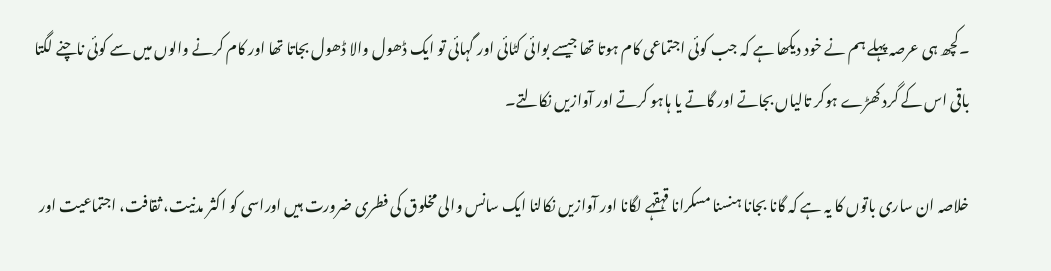۔کچھ ہی عرصہ پہلے ہم نے خود دیکھا ہے کہ جب کوئی اجتماعی کام ہوتا تھا جیسے بوائی کٹائی اور گہائی تو ایک ڈھول والا ڈھول بجاتا تھا اور کام کرنے والوں میں سے کوئی ناچنے لگتا باقی اس کے گرد کھڑے ہوکر تالیاں بجاتے اور گاتے یا ہاہو کرتے اور آوازیں نکالتے۔

خلاصہ ان ساری باتوں کا یہ ہے کہ گانا بجانا ہنسنا مسکرانا قہقہے لگانا اور آوازیں نکالنا ایک سانس والی مخلوق کی فطری ضرورت ہیں اوراسی کو اکثر مدنیت، ثقافت، اجتماعیت اور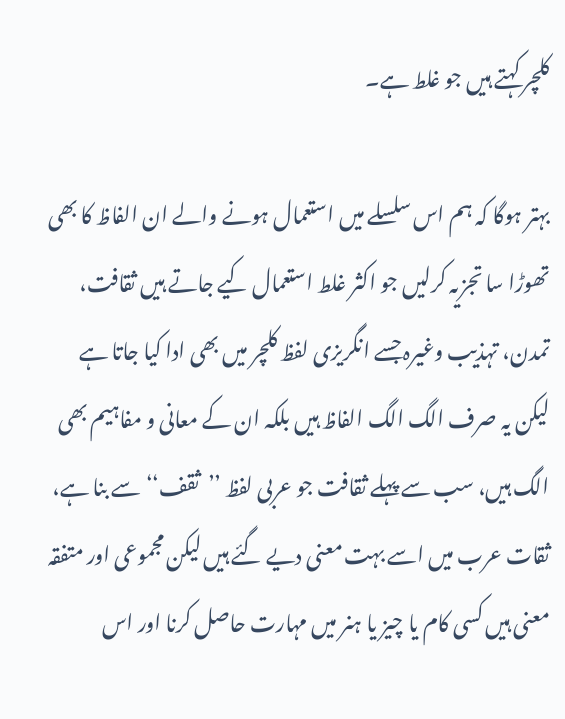کلچر کہتے ہیں جو غلط ہے۔

بہتر ہوگا کہ ہم اس سلسلے میں استعمال ہونے والے ان الفاظ کا بھی تھوڑا سا تجزیہ کرلیں جو اکثر غلط استعمال کیے جاتے ہیں ثقافت، تمدن، تہذیب وغیرہ جسے انگریزی لفظ کلچر میں بھی ادا کیا جاتا ہے لیکن یہ صرف الگ الگ الفاظ ہیں بلکہ ان کے معانی و مفاہیم بھی الگ ہیں، سب سے پہلے ثقافت جو عربی لفظ ’’ثقف‘‘سے بنا ہے، ثقات عرب میں اسے بہت معنی دیے گئے ہیں لیکن مجموعی اور متفقہ معنی ہیں کسی کام یا چیز یا ہنر میں مہارت حاصل کرنا اور اس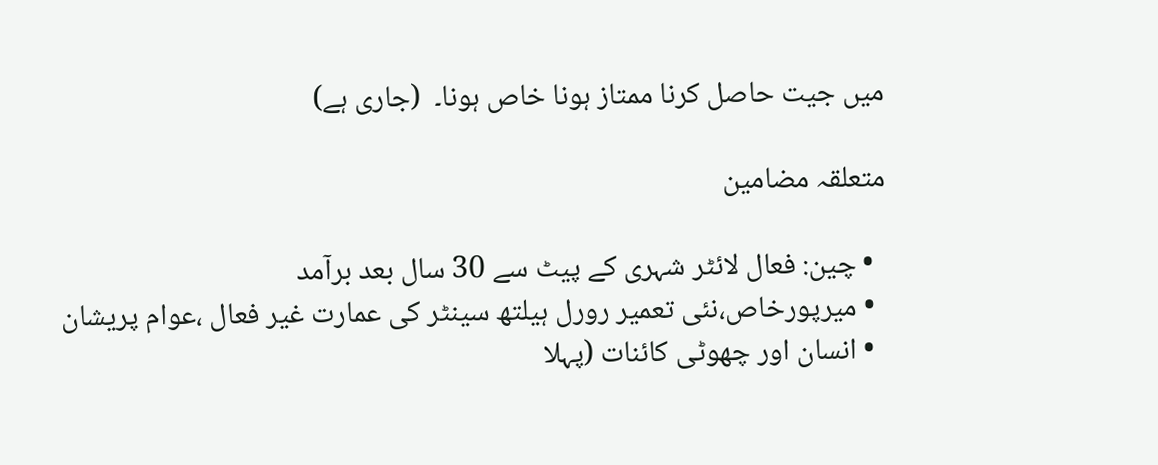میں جیت حاصل کرنا ممتاز ہونا خاص ہونا۔  (جاری ہے)

متعلقہ مضامین

  • چین: فعال لائٹر شہری کے پیٹ سے 30 سال بعد برآمد
  • میرپورخاص،نئی تعمیر رورل ہیلتھ سینٹر کی عمارت غیر فعال ،عوام پریشان
  • انسان اور چھوٹی کائنات (پہلا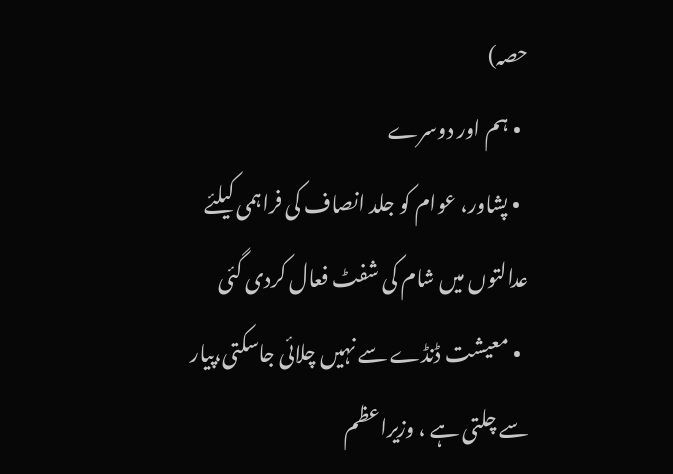حصہ)
  • ہم اور دوسرے
  • پشاور، عوام کو جلد انصاف کی فراہمی کیلئے عدالتوں میں شام کی شفٹ فعال کردی گئی
  • معیشت ڈنڈے سے نہیں چلائی جاسکتی،پیار سے چلتی ہے ، وزیراعظم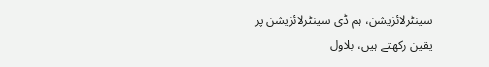سینٹرلائزیشن، ہم ڈی سینٹرلائزیشن پر یقین رکھتے ہیں، بلاول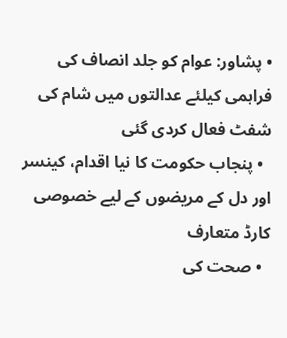• پشاور: عوام کو جلد انصاف کی فراہمی کیلئے عدالتوں میں شام کی شفٹ فعال کردی گئی
  • پنجاب حکومت کا نیا اقدام، کینسر اور دل کے مریضوں کے لیے خصوصی کارڈ متعارف
  • صحت کی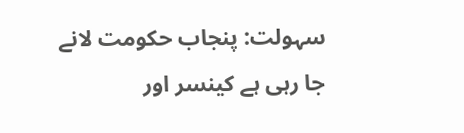سہولت: پنجاب حکومت لانے جا رہی ہے کینسر اور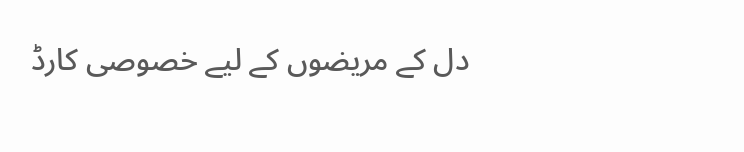دل کے مریضوں کے لیے خصوصی کارڈ